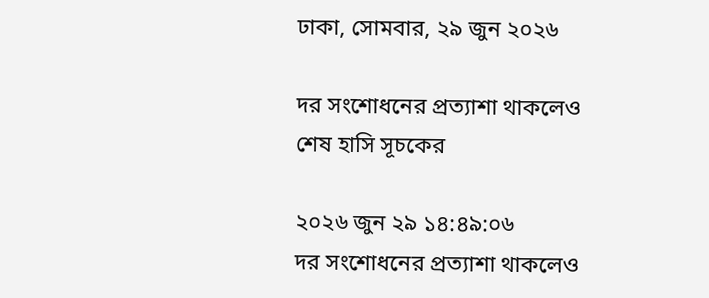ঢাকা, সোমবার, ২৯ জুন ২০২৬

দর সংশোধনের প্রত্যাশা থাকলেও শেষ হাসি সূচকের

২০২৬ জুন ২৯ ১৪:৪৯:০৬
দর সংশোধনের প্রত্যাশা থাকলেও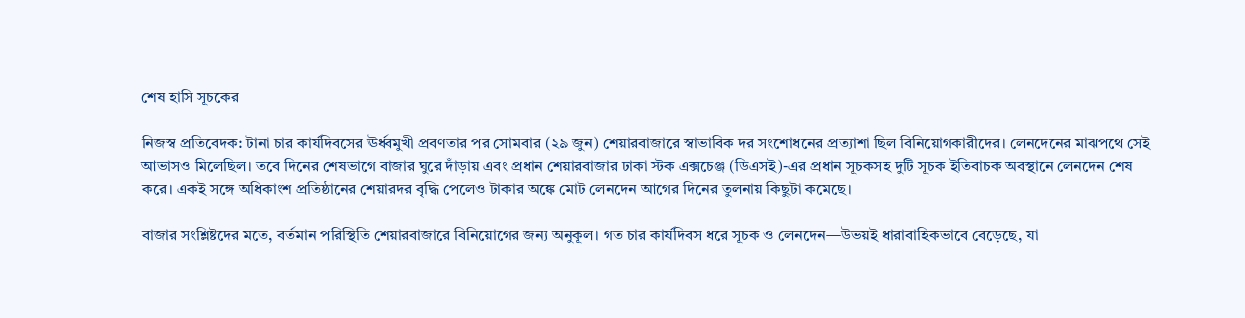শেষ হাসি সূচকের

নিজস্ব প্রতিবেদক: টানা চার কার্যদিবসের ঊর্ধ্বমুখী প্রবণতার পর সোমবার (২৯ জুন) শেয়ারবাজারে স্বাভাবিক দর সংশোধনের প্রত্যাশা ছিল বিনিয়োগকারীদের। লেনদেনের মাঝপথে সেই আভাসও মিলেছিল। তবে দিনের শেষভাগে বাজার ঘুরে দাঁড়ায় এবং প্রধান শেয়ারবাজার ঢাকা স্টক এক্সচেঞ্জ (ডিএসই)-এর প্রধান সূচকসহ দুটি সূচক ইতিবাচক অবস্থানে লেনদেন শেষ করে। একই সঙ্গে অধিকাংশ প্রতিষ্ঠানের শেয়ারদর বৃদ্ধি পেলেও টাকার অঙ্কে মোট লেনদেন আগের দিনের তুলনায় কিছুটা কমেছে।

বাজার সংশ্লিষ্টদের মতে, বর্তমান পরিস্থিতি শেয়ারবাজারে বিনিয়োগের জন্য অনুকূল। গত চার কার্যদিবস ধরে সূচক ও লেনদেন—উভয়ই ধারাবাহিকভাবে বেড়েছে, যা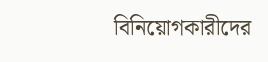বিনিয়োগকারীদের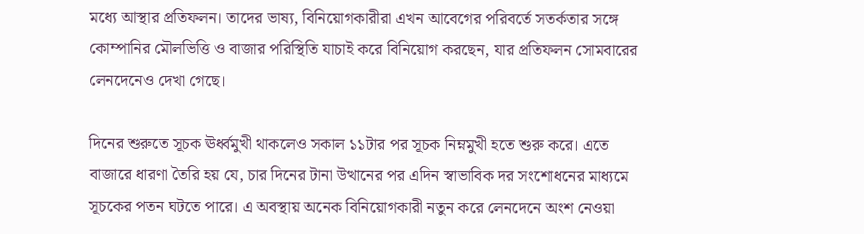মধ্যে আস্থার প্রতিফলন। তাদের ভাষ্য, বিনিয়োগকারীরা এখন আবেগের পরিবর্তে সতর্কতার সঙ্গে কোম্পানির মৌলভিত্তি ও বাজার পরিস্থিতি যাচাই করে বিনিয়োগ করছেন, যার প্রতিফলন সোমবারের লেনদেনেও দেখা গেছে।

দিনের শুরুতে সূচক ঊর্ধ্বমুখী থাকলেও সকাল ১১টার পর সূচক নিম্নমুখী হতে শুরু করে। এতে বাজারে ধারণা তৈরি হয় যে, চার দিনের টানা উত্থানের পর এদিন স্বাভাবিক দর সংশোধনের মাধ্যমে সূচকের পতন ঘটতে পারে। এ অবস্থায় অনেক বিনিয়োগকারী নতুন করে লেনদেনে অংশ নেওয়া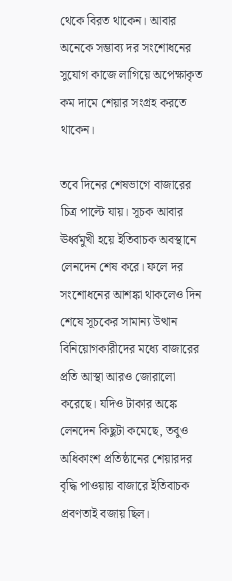থেকে বিরত থাকেন। আবার অনেকে সম্ভাব্য দর সংশোধনের সুযোগ কাজে লাগিয়ে অপেক্ষাকৃত কম দামে শেয়ার সংগ্রহ করতে থাকেন।

তবে দিনের শেষভাগে বাজারের চিত্র পাল্টে যায়। সূচক আবার ঊর্ধ্বমুখী হয়ে ইতিবাচক অবস্থানে লেনদেন শেষ করে। ফলে দর সংশোধনের আশঙ্কা থাকলেও দিন শেষে সূচকের সামান্য উত্থান বিনিয়োগকারীদের মধ্যে বাজারের প্রতি আস্থা আরও জোরালো করেছে। যদিও টাকার অঙ্কে লেনদেন কিছুটা কমেছে, তবুও অধিকাংশ প্রতিষ্ঠানের শেয়ারদর বৃদ্ধি পাওয়ায় বাজারে ইতিবাচক প্রবণতাই বজায় ছিল।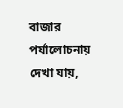বাজার পর্যালোচনায় দেখা যায়,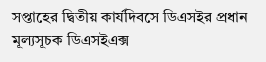সপ্তাহের দ্বিতীয় কার্যদিবসে ডিএসইর প্রধান মূল্যসূচক ডিএসইএক্স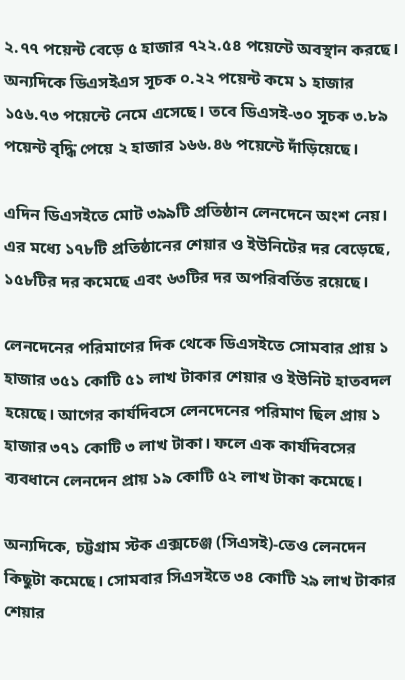২.৭৭ পয়েন্ট বেড়ে ৫ হাজার ৭২২.৫৪ পয়েন্টে অবস্থান করছে। অন্যদিকে ডিএসইএস সূচক ০.২২ পয়েন্ট কমে ১ হাজার ১৫৬.৭৩ পয়েন্টে নেমে এসেছে। তবে ডিএসই-৩০ সূচক ৩.৮৯ পয়েন্ট বৃদ্ধি পেয়ে ২ হাজার ১৬৬.৪৬ পয়েন্টে দাঁড়িয়েছে।

এদিন ডিএসইতে মোট ৩৯৯টি প্রতিষ্ঠান লেনদেনে অংশ নেয়। এর মধ্যে ১৭৮টি প্রতিষ্ঠানের শেয়ার ও ইউনিটের দর বেড়েছে, ১৫৮টির দর কমেছে এবং ৬৩টির দর অপরিবর্তিত রয়েছে।

লেনদেনের পরিমাণের দিক থেকে ডিএসইতে সোমবার প্রায় ১ হাজার ৩৫১ কোটি ৫১ লাখ টাকার শেয়ার ও ইউনিট হাতবদল হয়েছে। আগের কার্যদিবসে লেনদেনের পরিমাণ ছিল প্রায় ১ হাজার ৩৭১ কোটি ৩ লাখ টাকা। ফলে এক কার্যদিবসের ব্যবধানে লেনদেন প্রায় ১৯ কোটি ৫২ লাখ টাকা কমেছে।

অন্যদিকে, চট্টগ্রাম স্টক এক্সচেঞ্জ (সিএসই)-তেও লেনদেন কিছুটা কমেছে। সোমবার সিএসইতে ৩৪ কোটি ২৯ লাখ টাকার শেয়ার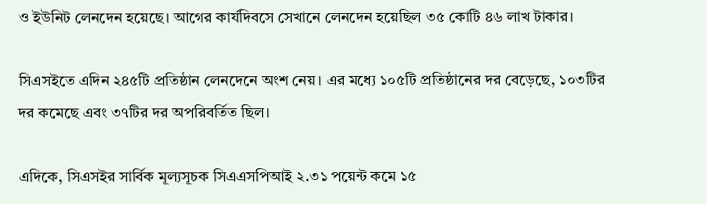ও ইউনিট লেনদেন হয়েছে। আগের কার্যদিবসে সেখানে লেনদেন হয়েছিল ৩৫ কোটি ৪৬ লাখ টাকার।

সিএসইতে এদিন ২৪৫টি প্রতিষ্ঠান লেনদেনে অংশ নেয়। এর মধ্যে ১০৫টি প্রতিষ্ঠানের দর বেড়েছে, ১০৩টির দর কমেছে এবং ৩৭টির দর অপরিবর্তিত ছিল।

এদিকে, সিএসইর সার্বিক মূল্যসূচক সিএএসপিআই ২.৩১ পয়েন্ট কমে ১৫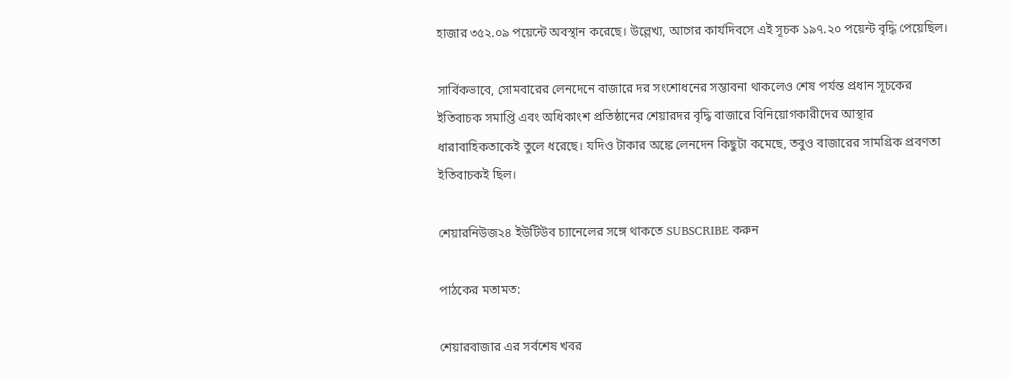হাজার ৩৫২.০৯ পয়েন্টে অবস্থান করেছে। উল্লেখ্য, আগের কার্যদিবসে এই সূচক ১৯৭.২০ পয়েন্ট বৃদ্ধি পেয়েছিল।

সার্বিকভাবে, সোমবারের লেনদেনে বাজারে দর সংশোধনের সম্ভাবনা থাকলেও শেষ পর্যন্ত প্রধান সূচকের ইতিবাচক সমাপ্তি এবং অধিকাংশ প্রতিষ্ঠানের শেয়ারদর বৃদ্ধি বাজারে বিনিয়োগকারীদের আস্থার ধারাবাহিকতাকেই তুলে ধরেছে। যদিও টাকার অঙ্কে লেনদেন কিছুটা কমেছে, তবুও বাজারের সামগ্রিক প্রবণতা ইতিবাচকই ছিল।

শেয়ারনিউজ২৪ ইউটিউব চ্যানেলের সঙ্গে থাকতে SUBSCRIBE করুন

পাঠকের মতামত:

শেয়ারবাজার এর সর্বশেষ খবর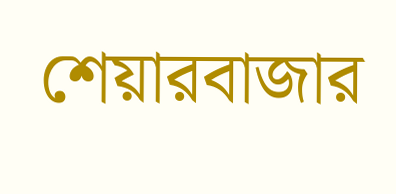শেয়ারবাজার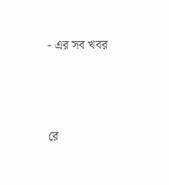- এর সব খবর



রে